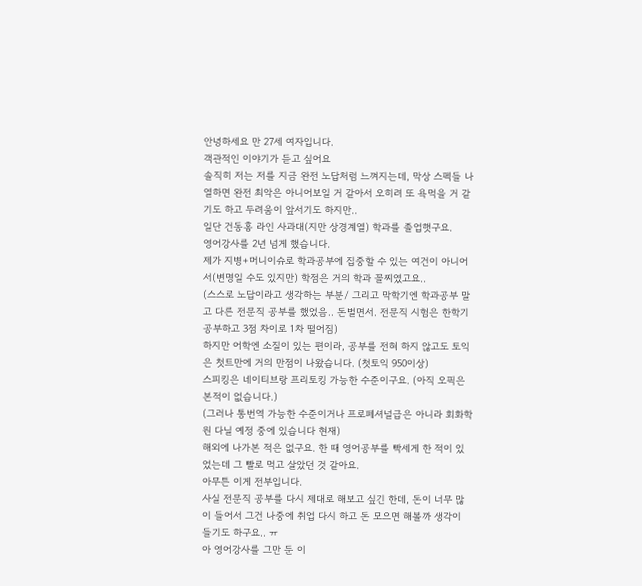안녕하세요 만 27세 여자입니다.
객관적인 이야기가 듣고 싶어요
솔직히 저는 저를 지금 완전 노답처럼 느껴지는데, 막상 스펙들 나열하면 완전 최악은 아니어보일 거 같아서 오히려 또 욕먹을 거 같기도 하고 두려움이 앞서기도 하지만..
일단 건동홍 라인 사과대(지만 상경계열) 학과를 졸업햇구요.
영어강사를 2년 넘게 했습니다.
제가 지병+머니이슈로 학과공부에 집중할 수 있는 여건이 아니어서(변명일 수도 있지만) 학점은 거의 학과 꼴찌였고요..
(스스로 노답이라고 생각하는 부분/ 그리고 막학기엔 학과공부 말고 다른 전문직 공부를 했었음.. 돈벌면서. 전문직 시험은 한학기 공부하고 3점 차이로 1차 떨어짐)
하지만 어학엔 소질이 있는 편이라, 공부를 전혀 하지 않고도 토익은 첫트만에 거의 만점이 나왔습니다. (첫토익 950이상)
스피킹은 네이티브랑 프리토킹 가능한 수준이구요. (아직 오픽은 본적이 없습니다.)
(그러나 통번역 가능한 수준이거나 프로페셔널급은 아니라 회화학원 다닐 예정 중에 있습니다 현재)
해외에 나가본 적은 없구요. 한 때 영어공부를 빡세게 한 적이 있었는데 그 빨로 먹고 살았던 것 같아요.
아무튼 이게 전부입니다.
사실 전문직 공부를 다시 제대로 해보고 싶긴 한데, 돈이 너무 많이 들어서 그건 나중에 취업 다시 하고 돈 모으면 해볼까 생각이 들기도 하구요.. ㅠ
아 영어강사를 그만 둔 이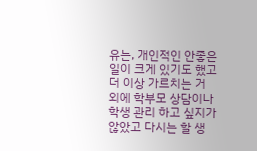유는, 개인적인 안좋은 일이 크게 있기도 했고 더 이상 가르치는 거 외에 학부모 상담이나 학생 관리 하고 싶지가 않았고 다시는 할 생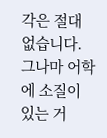각은 절대 없습니다.
그나마 어학에 소질이 있는 거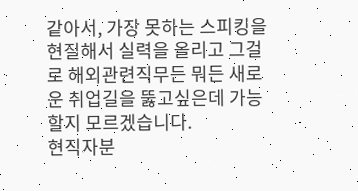같아서, 가장 못하는 스피킹을 현질해서 실력을 올리고 그걸로 해외관련직무든 뭐든 새로운 취업길을 뚫고싶은데 가능할지 모르겠습니다.
현직자분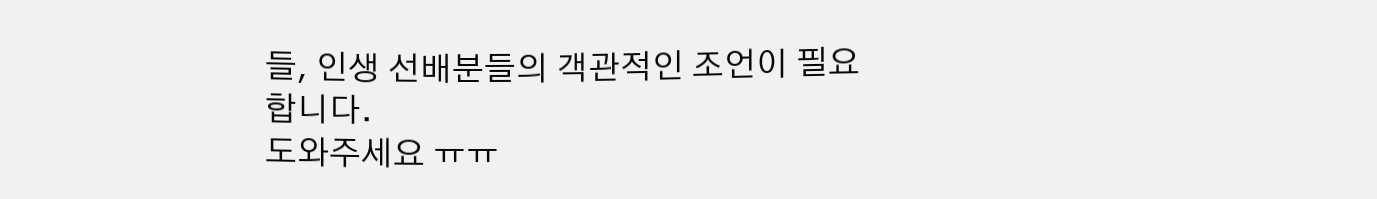들, 인생 선배분들의 객관적인 조언이 필요합니다.
도와주세요 ㅠㅠ